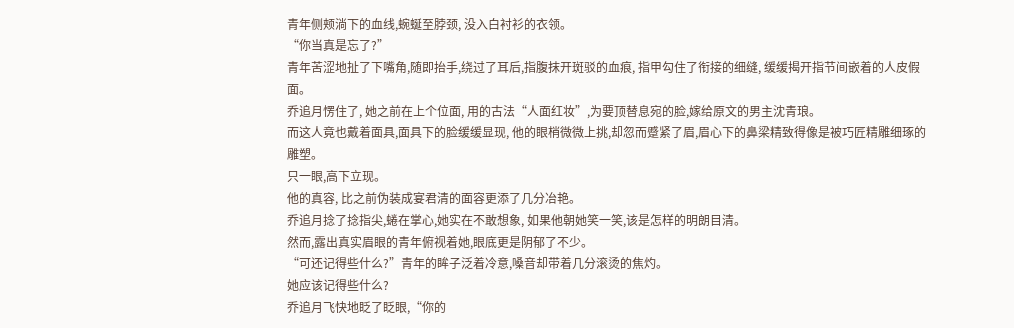青年侧颊淌下的血线,蜿蜒至脖颈, 没入白衬衫的衣领。
“你当真是忘了?”
青年苦涩地扯了下嘴角,随即抬手,绕过了耳后,指腹抹开斑驳的血痕, 指甲勾住了衔接的细缝, 缓缓揭开指节间嵌着的人皮假面。
乔追月愣住了, 她之前在上个位面, 用的古法“人面红妆”,为要顶替息宛的脸,嫁给原文的男主沈青琅。
而这人竟也戴着面具,面具下的脸缓缓显现, 他的眼梢微微上挑,却忽而蹙紧了眉,眉心下的鼻梁精致得像是被巧匠精雕细琢的雕塑。
只一眼,高下立现。
他的真容, 比之前伪装成宴君清的面容更添了几分冶艳。
乔追月捻了捻指尖,蜷在掌心,她实在不敢想象, 如果他朝她笑一笑,该是怎样的明朗目清。
然而,露出真实眉眼的青年俯视着她,眼底更是阴郁了不少。
“可还记得些什么?”青年的眸子泛着冷意,嗓音却带着几分滚烫的焦灼。
她应该记得些什么?
乔追月飞快地眨了眨眼,“你的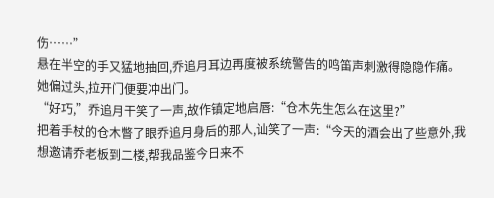伤……”
悬在半空的手又猛地抽回,乔追月耳边再度被系统警告的鸣笛声刺激得隐隐作痛。
她偏过头,拉开门便要冲出门。
“好巧,”乔追月干笑了一声,故作镇定地启唇:“仓木先生怎么在这里?”
把着手杖的仓木瞥了眼乔追月身后的那人,讪笑了一声:“今天的酒会出了些意外,我想邀请乔老板到二楼,帮我品鉴今日来不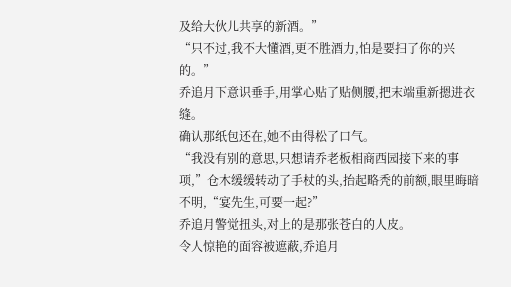及给大伙儿共享的新酒。”
“只不过,我不大懂酒,更不胜酒力,怕是要扫了你的兴的。”
乔追月下意识垂手,用掌心贴了贴侧腰,把末端重新摁进衣缝。
确认那纸包还在,她不由得松了口气。
“我没有别的意思,只想请乔老板相商西园接下来的事项,”仓木缓缓转动了手杖的头,抬起略秃的前额,眼里晦暗不明,“宴先生,可要一起?”
乔追月警觉扭头,对上的是那张苍白的人皮。
令人惊艳的面容被遮蔽,乔追月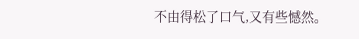不由得松了口气,又有些憾然。